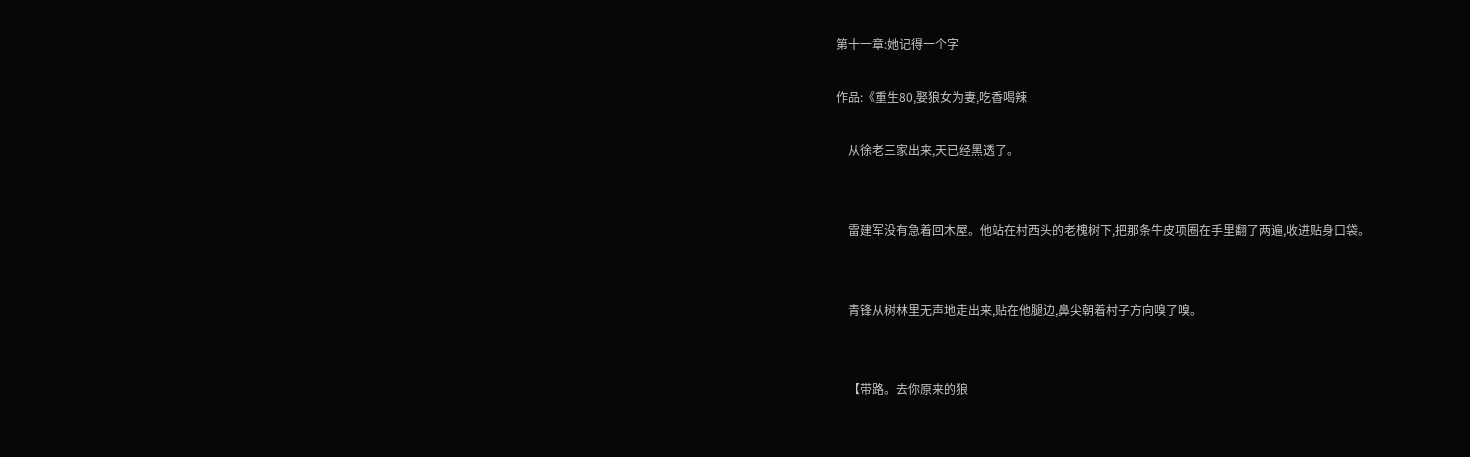第十一章:她记得一个字

作品:《重生80,娶狼女为妻,吃香喝辣

    从徐老三家出来,天已经黑透了。


    雷建军没有急着回木屋。他站在村西头的老槐树下,把那条牛皮项圈在手里翻了两遍,收进贴身口袋。


    青锋从树林里无声地走出来,贴在他腿边,鼻尖朝着村子方向嗅了嗅。


    【带路。去你原来的狼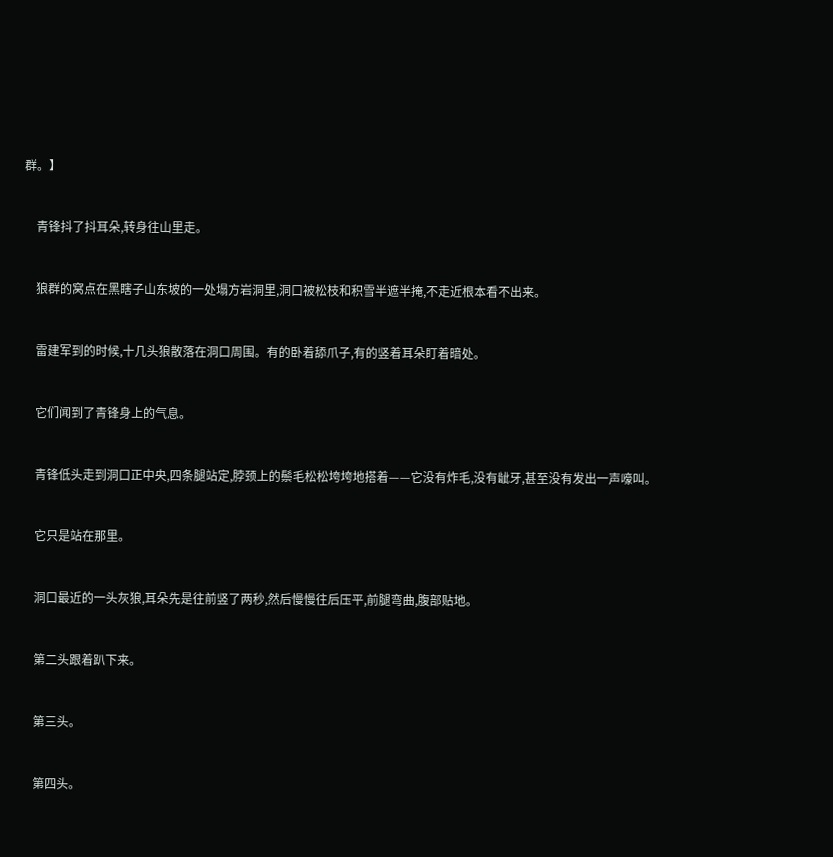群。】


    青锋抖了抖耳朵,转身往山里走。


    狼群的窝点在黑瞎子山东坡的一处塌方岩洞里,洞口被松枝和积雪半遮半掩,不走近根本看不出来。


    雷建军到的时候,十几头狼散落在洞口周围。有的卧着舔爪子,有的竖着耳朵盯着暗处。


    它们闻到了青锋身上的气息。


    青锋低头走到洞口正中央,四条腿站定,脖颈上的鬃毛松松垮垮地搭着——它没有炸毛,没有龇牙,甚至没有发出一声嚎叫。


    它只是站在那里。


    洞口最近的一头灰狼,耳朵先是往前竖了两秒,然后慢慢往后压平,前腿弯曲,腹部贴地。


    第二头跟着趴下来。


    第三头。


    第四头。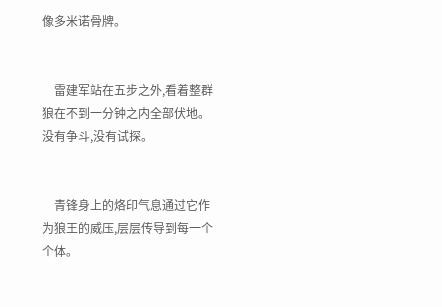像多米诺骨牌。


    雷建军站在五步之外,看着整群狼在不到一分钟之内全部伏地。没有争斗,没有试探。


    青锋身上的烙印气息通过它作为狼王的威压,层层传导到每一个个体。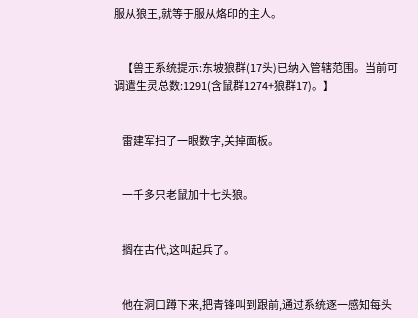服从狼王,就等于服从烙印的主人。


    【兽王系统提示:东坡狼群(17头)已纳入管辖范围。当前可调遣生灵总数:1291(含鼠群1274+狼群17)。】


    雷建军扫了一眼数字,关掉面板。


    一千多只老鼠加十七头狼。


    搁在古代,这叫起兵了。


    他在洞口蹲下来,把青锋叫到跟前,通过系统逐一感知每头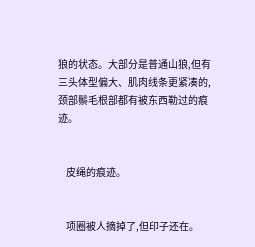狼的状态。大部分是普通山狼,但有三头体型偏大、肌肉线条更紧凑的,颈部鬃毛根部都有被东西勒过的痕迹。


    皮绳的痕迹。


    项圈被人摘掉了,但印子还在。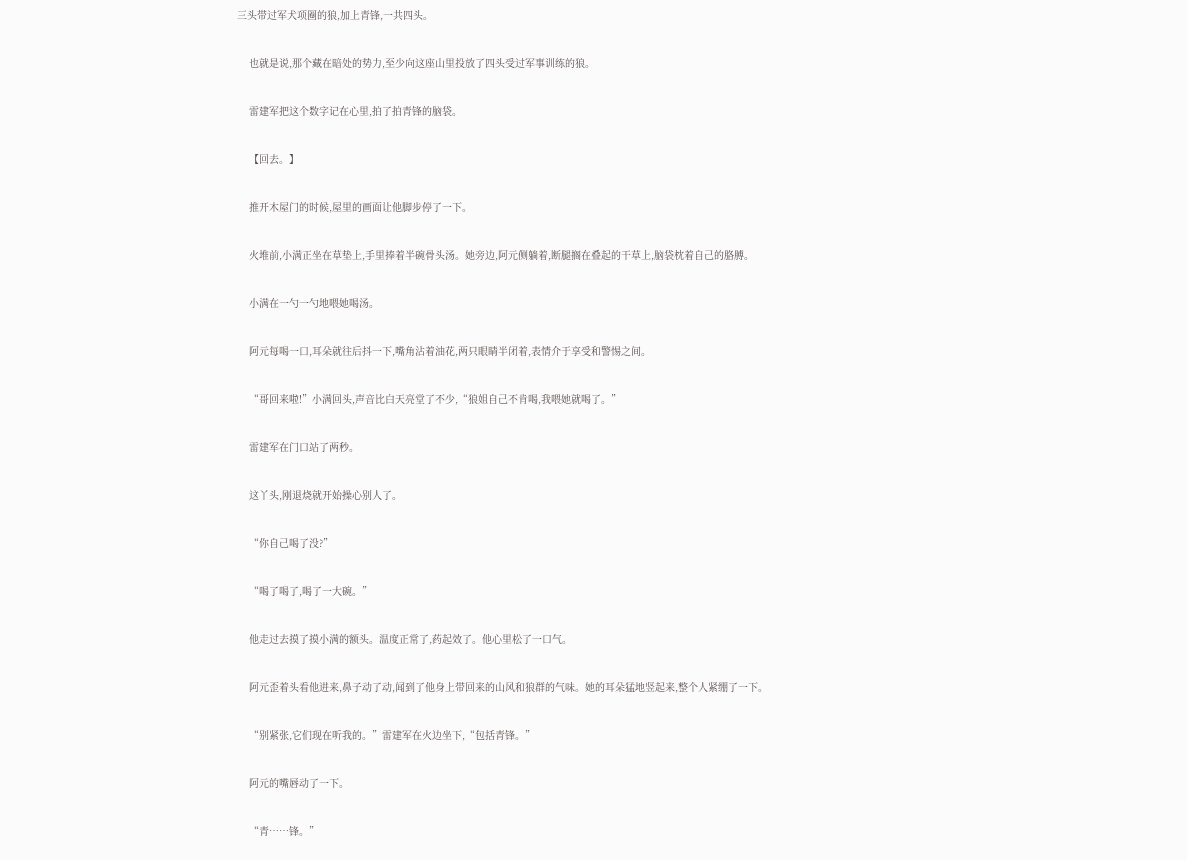三头带过军犬项圈的狼,加上青锋,一共四头。


    也就是说,那个藏在暗处的势力,至少向这座山里投放了四头受过军事训练的狼。


    雷建军把这个数字记在心里,拍了拍青锋的脑袋。


    【回去。】


    推开木屋门的时候,屋里的画面让他脚步停了一下。


    火堆前,小满正坐在草垫上,手里捧着半碗骨头汤。她旁边,阿元侧躺着,断腿搁在叠起的干草上,脑袋枕着自己的胳膊。


    小满在一勺一勺地喂她喝汤。


    阿元每喝一口,耳朵就往后抖一下,嘴角沾着油花,两只眼睛半闭着,表情介于享受和警惕之间。


    “哥回来啦!”小满回头,声音比白天亮堂了不少,“狼姐自己不肯喝,我喂她就喝了。”


    雷建军在门口站了两秒。


    这丫头,刚退烧就开始操心别人了。


    “你自己喝了没?”


    “喝了喝了,喝了一大碗。”


    他走过去摸了摸小满的额头。温度正常了,药起效了。他心里松了一口气。


    阿元歪着头看他进来,鼻子动了动,闻到了他身上带回来的山风和狼群的气味。她的耳朵猛地竖起来,整个人紧绷了一下。


    “别紧张,它们现在听我的。”雷建军在火边坐下,“包括青锋。”


    阿元的嘴唇动了一下。


    “青……锋。”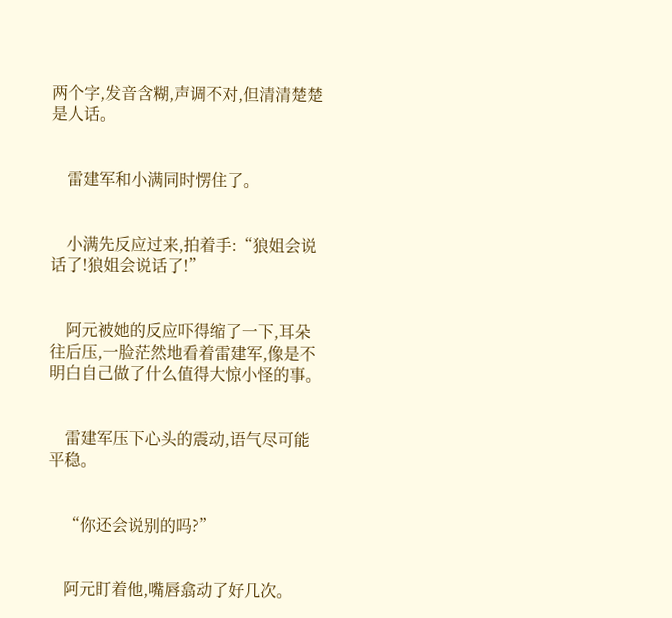两个字,发音含糊,声调不对,但清清楚楚是人话。


    雷建军和小满同时愣住了。


    小满先反应过来,拍着手:“狼姐会说话了!狼姐会说话了!”


    阿元被她的反应吓得缩了一下,耳朵往后压,一脸茫然地看着雷建军,像是不明白自己做了什么值得大惊小怪的事。


    雷建军压下心头的震动,语气尽可能平稳。


    “你还会说别的吗?”


    阿元盯着他,嘴唇翕动了好几次。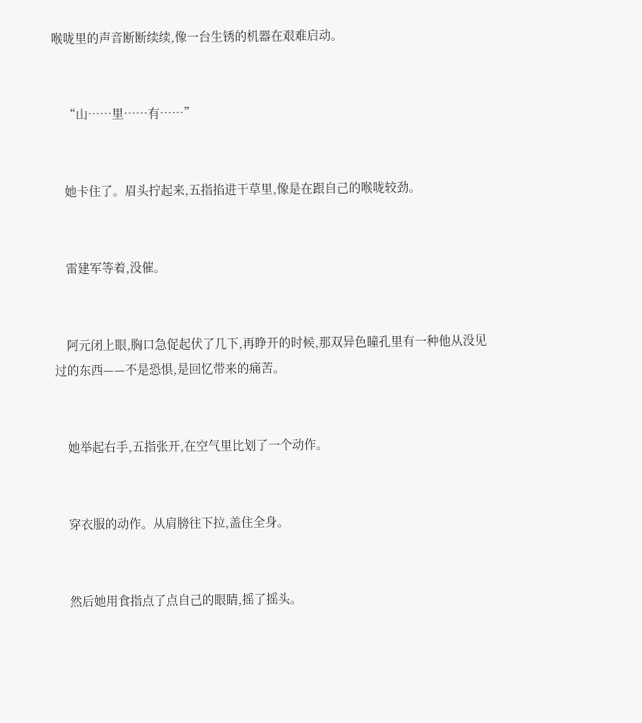喉咙里的声音断断续续,像一台生锈的机器在艰难启动。


    “山……里……有……”


    她卡住了。眉头拧起来,五指掐进干草里,像是在跟自己的喉咙较劲。


    雷建军等着,没催。


    阿元闭上眼,胸口急促起伏了几下,再睁开的时候,那双异色瞳孔里有一种他从没见过的东西——不是恐惧,是回忆带来的痛苦。


    她举起右手,五指张开,在空气里比划了一个动作。


    穿衣服的动作。从肩膀往下拉,盖住全身。


    然后她用食指点了点自己的眼睛,摇了摇头。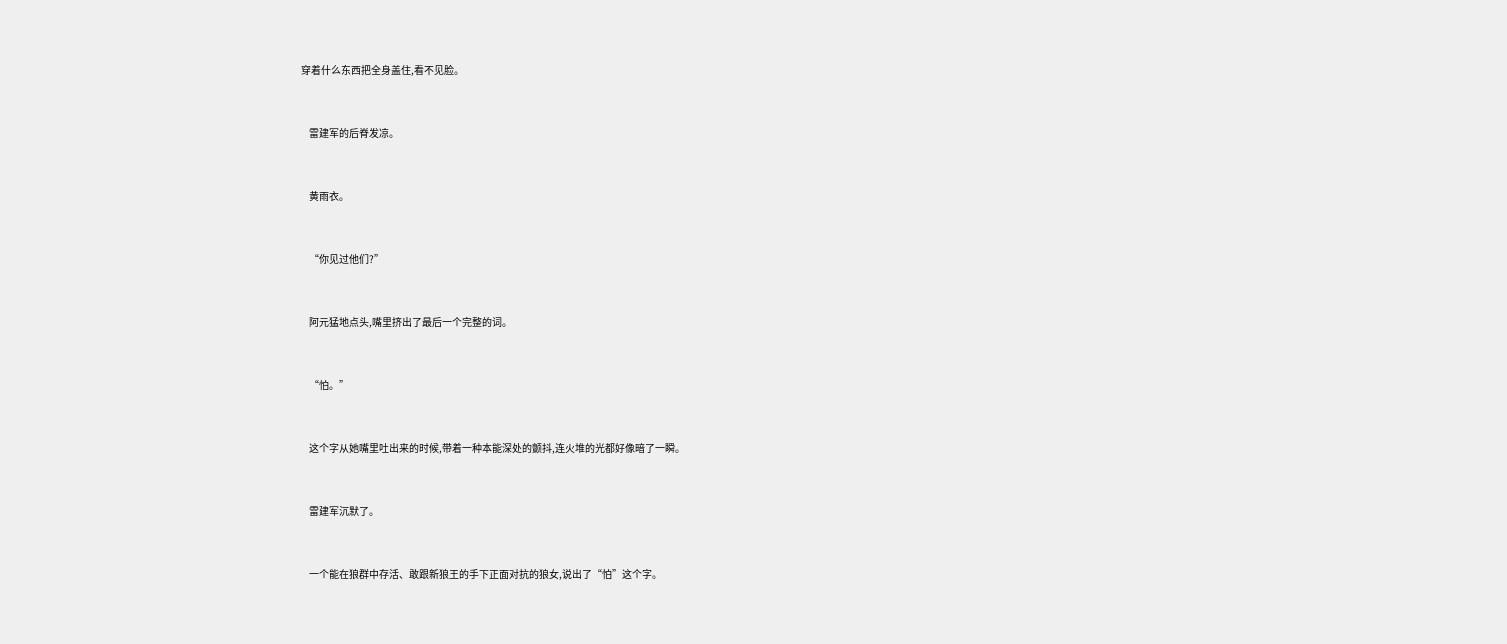穿着什么东西把全身盖住,看不见脸。


    雷建军的后脊发凉。


    黄雨衣。


    “你见过他们?”


    阿元猛地点头,嘴里挤出了最后一个完整的词。


    “怕。”


    这个字从她嘴里吐出来的时候,带着一种本能深处的颤抖,连火堆的光都好像暗了一瞬。


    雷建军沉默了。


    一个能在狼群中存活、敢跟新狼王的手下正面对抗的狼女,说出了“怕”这个字。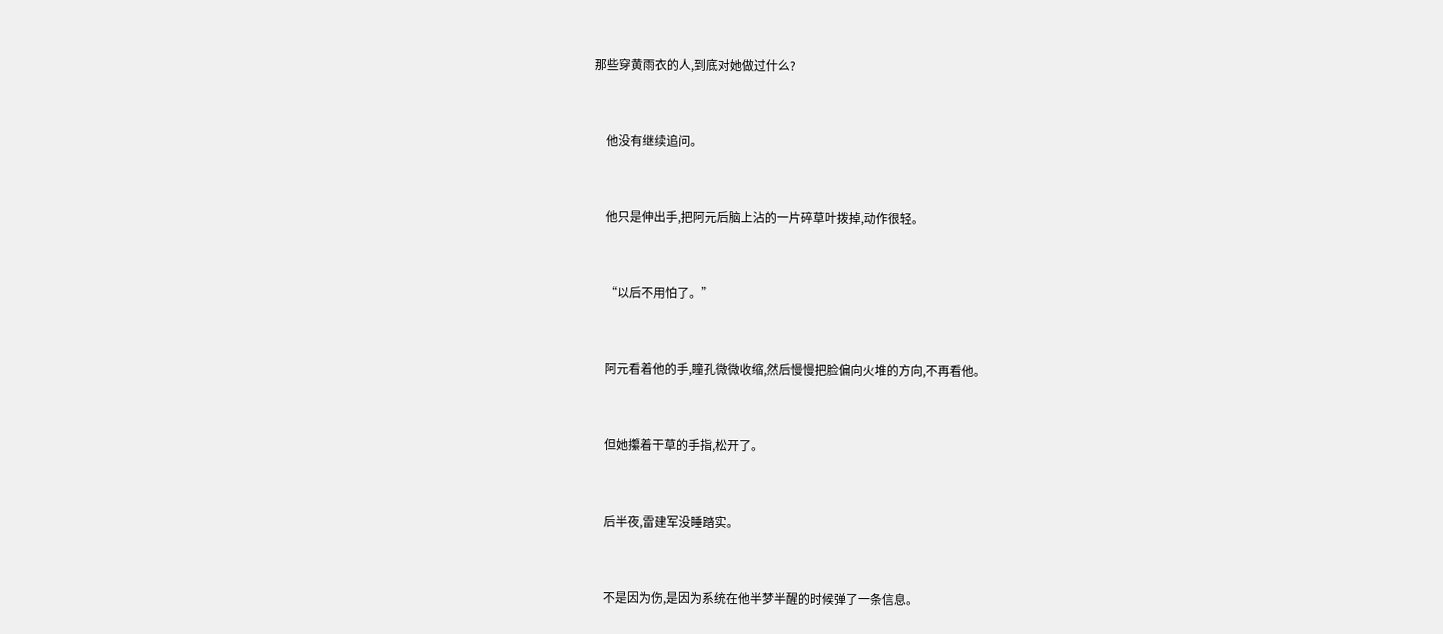那些穿黄雨衣的人,到底对她做过什么?


    他没有继续追问。


    他只是伸出手,把阿元后脑上沾的一片碎草叶拨掉,动作很轻。


    “以后不用怕了。”


    阿元看着他的手,瞳孔微微收缩,然后慢慢把脸偏向火堆的方向,不再看他。


    但她攥着干草的手指,松开了。


    后半夜,雷建军没睡踏实。


    不是因为伤,是因为系统在他半梦半醒的时候弹了一条信息。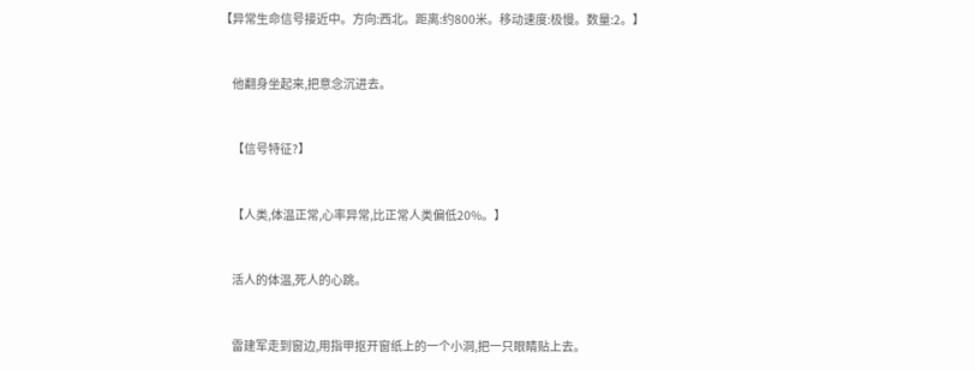【异常生命信号接近中。方向:西北。距离:约800米。移动速度:极慢。数量:2。】


    他翻身坐起来,把意念沉进去。


    【信号特征?】


    【人类,体温正常,心率异常,比正常人类偏低20%。】


    活人的体温,死人的心跳。


    雷建军走到窗边,用指甲抠开窗纸上的一个小洞,把一只眼睛贴上去。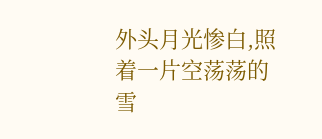外头月光惨白,照着一片空荡荡的雪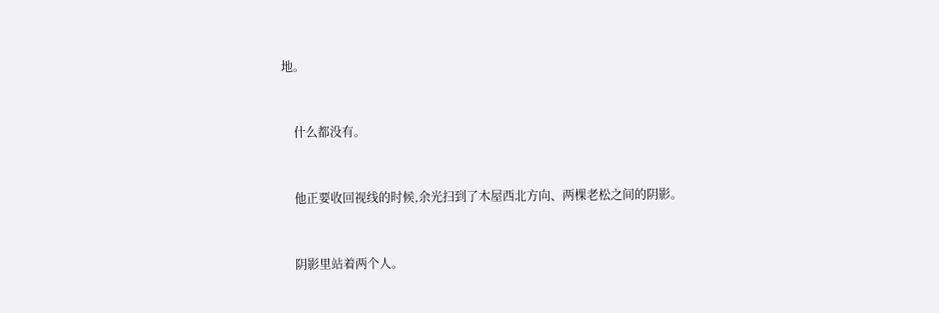地。


    什么都没有。


    他正要收回视线的时候,余光扫到了木屋西北方向、两棵老松之间的阴影。


    阴影里站着两个人。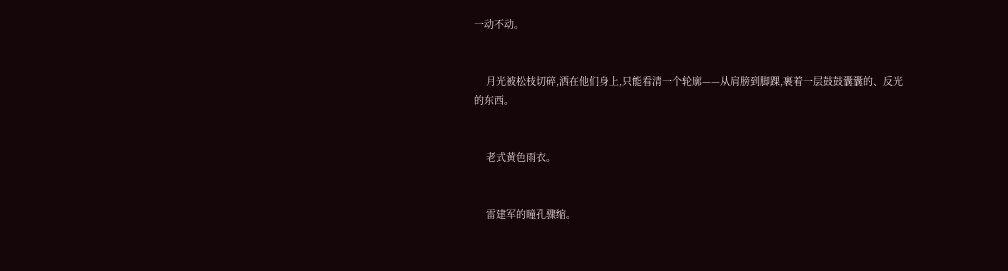一动不动。


    月光被松枝切碎,洒在他们身上,只能看清一个轮廓——从肩膀到脚踝,裹着一层鼓鼓囊囊的、反光的东西。


    老式黄色雨衣。


    雷建军的瞳孔骤缩。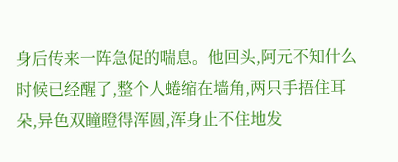身后传来一阵急促的喘息。他回头,阿元不知什么时候已经醒了,整个人蜷缩在墙角,两只手捂住耳朵,异色双瞳瞪得浑圆,浑身止不住地发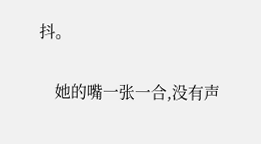抖。


    她的嘴一张一合,没有声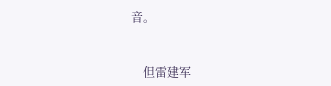音。


    但雷建军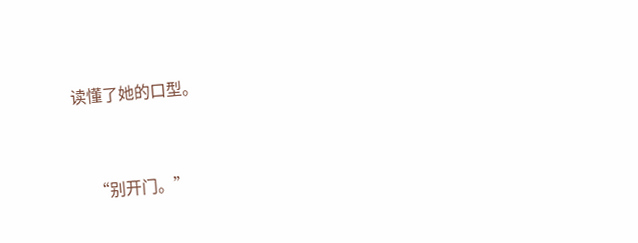读懂了她的口型。


    “别开门。”